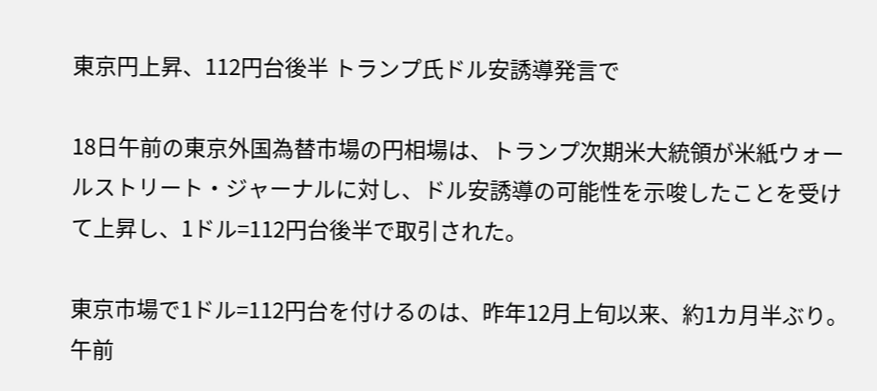東京円上昇、112円台後半 トランプ氏ドル安誘導発言で

18日午前の東京外国為替市場の円相場は、トランプ次期米大統領が米紙ウォールストリート・ジャーナルに対し、ドル安誘導の可能性を示唆したことを受けて上昇し、1ドル=112円台後半で取引された。

東京市場で1ドル=112円台を付けるのは、昨年12月上旬以来、約1カ月半ぶり。午前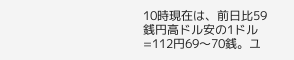10時現在は、前日比59銭円高ドル安の1ドル=112円69〜70銭。ユ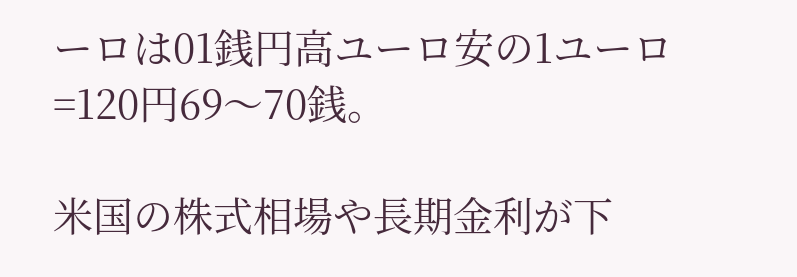ーロは01銭円高ユーロ安の1ユーロ=120円69〜70銭。

米国の株式相場や長期金利が下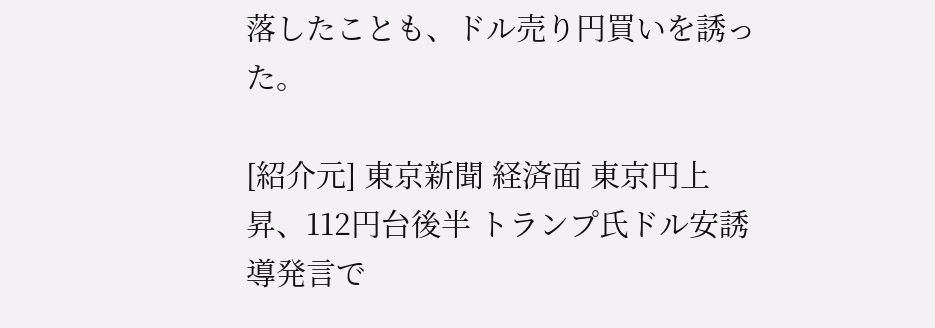落したことも、ドル売り円買いを誘った。

[紹介元] 東京新聞 経済面 東京円上昇、112円台後半 トランプ氏ドル安誘導発言で